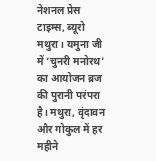नेशनल प्रेस टाइम्स, ब्यूरो
मथुरा। यमुना जी में ‘चुनरी मनोरथ’ का आयोजन ब्रज की पुरानी परंपरा है। मथुरा, वृंदावन और गोकुल में हर महीने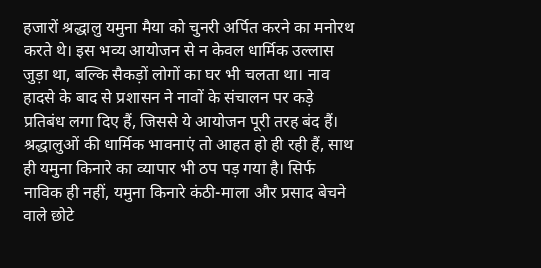हजारों श्रद्धालु यमुना मैया को चुनरी अर्पित करने का मनोरथ करते थे। इस भव्य आयोजन से न केवल धार्मिक उल्लास जुड़ा था, बल्कि सैकड़ों लोगों का घर भी चलता था। नाव हादसे के बाद से प्रशासन ने नावों के संचालन पर कड़े प्रतिबंध लगा दिए हैं, जिससे ये आयोजन पूरी तरह बंद हैं। श्रद्धालुओं की धार्मिक भावनाएं तो आहत हो ही रही हैं, साथ ही यमुना किनारे का व्यापार भी ठप पड़ गया है। सिर्फ नाविक ही नहीं, यमुना किनारे कंठी-माला और प्रसाद बेचने वाले छोटे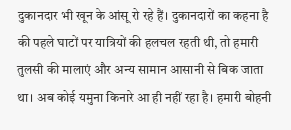दुकानदार भी खून के आंसू रो रहे हैं। दुकानदारों का कहना है की पहले घाटों पर यात्रियों की हलचल रहती थी, तो हमारी तुलसी की मालाएं और अन्य सामान आसानी से बिक जाता था। अब कोई यमुना किनारे आ ही नहीं रहा है। हमारी बोहनी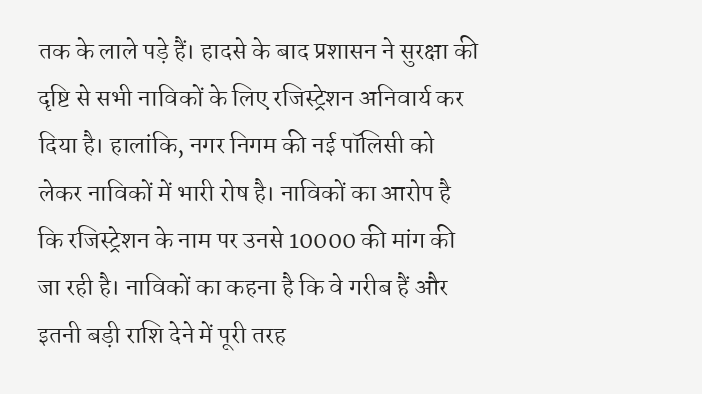तक के लाले पड़े हैं। हादसे के बाद प्रशासन ने सुरक्षा की दृष्टि से सभी नाविकों के लिए रजिस्ट्रेशन अनिवार्य कर दिया है। हालांकि, नगर निगम की नई पॉलिसी को लेकर नाविकों में भारी रोष है। नाविकों का आरोप है कि रजिस्ट्रेशन के नाम पर उनसे 10000 की मांग की जा रही है। नाविकों का कहना है कि वे गरीब हैं और इतनी बड़ी राशि देने में पूरी तरह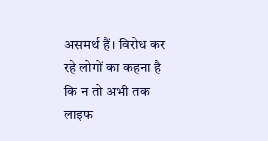असमर्थ हैं। विरोध कर रहे लोगों का कहना है कि न तो अभी तक लाइफ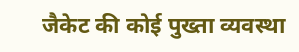जैकेट की कोई पुख्ता व्यवस्था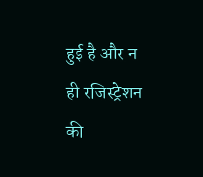हुई है और न ही रजिस्ट्रेशन की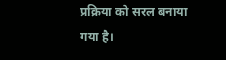प्रक्रिया को सरल बनाया गया है।